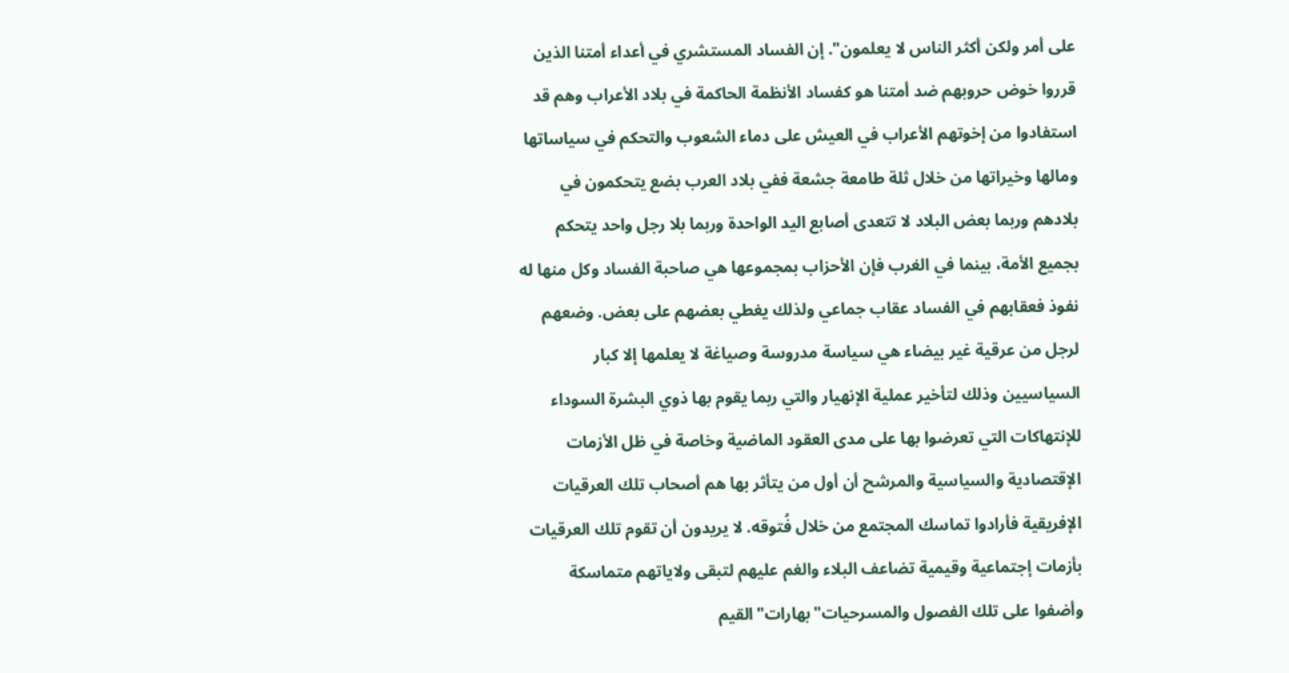على أمر ولكن أكثر الناس لا يعلمون". إن الفساد المستشري في أعداء أمتنا الذين قرروا خوض حروبهم ضد أمتنا هو كفساد الأنظمة الحاكمة في بلاد الأعراب وهم قد استفادوا من إخوتهم الأعراب في العيش على دماء الشعوب والتحكم في سياساتها ومالها وخيراتها من خلال ثلة طامعة جشعة ففي بلاد العرب بضع يتحكمون في بلادهم وربما بعض البلاد لا تتعدى أصابع اليد الواحدة وربما بلا رجل واحد يتحكم بجميع الأمة، بينما في الغرب فإن الأحزاب بمجموعها هي صاحبة الفساد وكل منها له نفوذ فعقابهم في الفساد عقاب جماعي ولذلك يغطي بعضهم على بعض. وضعهم لرجل من عرقية غير بيضاء هي سياسة مدروسة وصياغة لا يعلمها إلا كبار السياسيين وذلك لتأخير عملية الإنهيار والتي ربما يقوم بها ذوي البشرة السوداء للإنتهاكات التي تعرضوا بها على مدى العقود الماضية وخاصة في ظل الأزمات الإقتصادية والسياسية والمرشح أن أول من يتأثر بها هم أصحاب تلك العرقيات الإفريقية فأرادوا تماسك المجتمع من خلال فُتوقه. لا يريدون أن تقوم تلك العرقيات بأزمات إجتماعية وقيمية تضاعف البلاء والغم عليهم لتبقى ولاياتهم متماسكة وأضفوا على تلك الفصول والمسرحيات"بهارات"القيم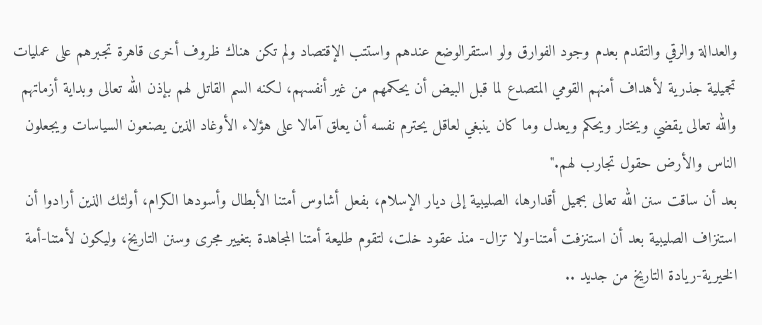والعدالة والرقي والتقدم بعدم وجود الفوارق ولو استقرالوضع عندهم واستتب الإقتصاد ولم تكن هناك ظروف أخرى قاهرة تجبرهم على عمليات تجميلية جذرية لأهداف أمنهم القومي المتصدع لما قبل البيض أن يحكمهم من غير أنفسهم، لكنه السم القاتل لهم بإذن الله تعالى وبداية أزماتهم والله تعالى يقضي ويختار ويحكم ويعدل وما كان ينبغي لعاقل يحترم نفسه أن يعلق آمالا على هؤلاء الأوغاد الذين يصنعون السياسات ويجعلون الناس والأرض حقول تجارب لهم."
بعد أن ساقت سنن الله تعالى بجميل أقدارها، الصليبية إلى ديار الإسلام، بفعل أشاوس أمتنا الأبطال وأسودها الكرام، أولئك الذين أرادوا أن استنزاف الصليبية بعد أن استنزفت أمتنا-ولا تزال- منذ عقود خلت، لتقوم طليعة أمتنا المجاهدة بتغيير مجرى وسنن التاريخ، وليكون لأمتنا-أمة الخيرية-ريادة التاريخ من جديد ..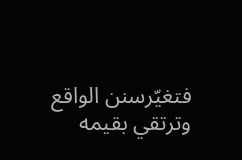فتغيّرسنن الواقع وترتقي بقيمه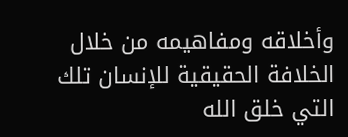وأخلاقه ومفاهيمه من خلال الخلافة الحقيقية للإنسان تلك التي خلق الله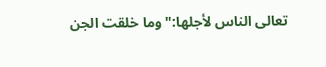تعالى الناس لأجلها:"وما خلقت الجن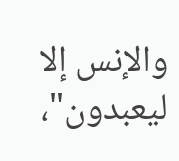والإنس إلا ليعبدون"،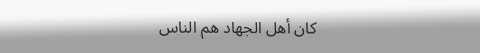كان أهل الجهاد هم الناس